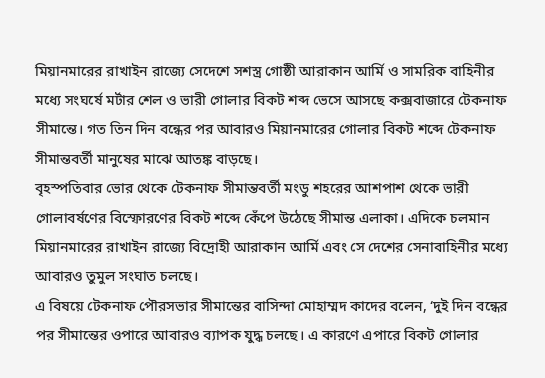মিয়ানমারের রাখাইন রাজ্যে সেদেশে সশস্ত্র গোষ্ঠী আরাকান আর্মি ও সামরিক বাহিনীর মধ্যে সংঘর্ষে মর্টার শেল ও ভারী গোলার বিকট শব্দ ভেসে আসছে কক্সবাজারে টেকনাফ সীমান্তে। গত তিন দিন বন্ধের পর আবারও মিয়ানমারের গোলার বিকট শব্দে টেকনাফ সীমান্তবর্তী মানুষের মাঝে আতঙ্ক বাড়ছে।
বৃহস্পতিবার ভোর থেকে টেকনাফ সীমান্তবর্তী মংডু শহরের আশপাশ থেকে ভারী গোলাবর্ষণের বিস্ফোরণের বিকট শব্দে কেঁপে উঠেছে সীমান্ত এলাকা। এদিকে চলমান মিয়ানমারের রাখাইন রাজ্যে বিদ্রোহী আরাকান আর্মি এবং সে দেশের সেনাবাহিনীর মধ্যে আবারও তুমুল সংঘাত চলছে।
এ বিষয়ে টেকনাফ পৌরসভার সীমান্তের বাসিন্দা মোহাম্মদ কাদের বলেন, ‘দুই দিন বন্ধের পর সীমান্তের ওপারে আবারও ব্যাপক যুদ্ধ চলছে। এ কারণে এপারে বিকট গোলার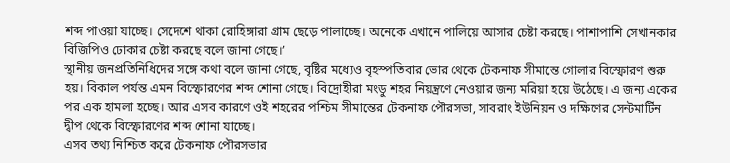শব্দ পাওয়া যাচ্ছে। সেদেশে থাকা রোহিঙ্গারা গ্রাম ছেড়ে পালাচ্ছে। অনেকে এখানে পালিয়ে আসার চেষ্টা করছে। পাশাপাশি সেখানকার বিজিপিও ঢোকার চেষ্টা করছে বলে জানা গেছে।’
স্থানীয় জনপ্রতিনিধিদের সঙ্গে কথা বলে জানা গেছে, বৃষ্টির মধ্যেও বৃহস্পতিবার ভোর থেকে টেকনাফ সীমান্তে গোলার বিস্ফোরণ শুরু হয়। বিকাল পর্যন্ত এমন বিস্ফোরণের শব্দ শোনা গেছে। বিদ্রোহীরা মংডু শহর নিয়ন্ত্রণে নেওয়ার জন্য মরিয়া হয়ে উঠেছে। এ জন্য একের পর এক হামলা হচ্ছে। আর এসব কারণে ওই শহরের পশ্চিম সীমান্তের টেকনাফ পৌরসভা, সাবরাং ইউনিয়ন ও দক্ষিণের সেন্টমার্টিন দ্বীপ থেকে বিস্ফোরণের শব্দ শোনা যাচ্ছে।
এসব তথ্য নিশ্চিত করে টেকনাফ পৌরসভার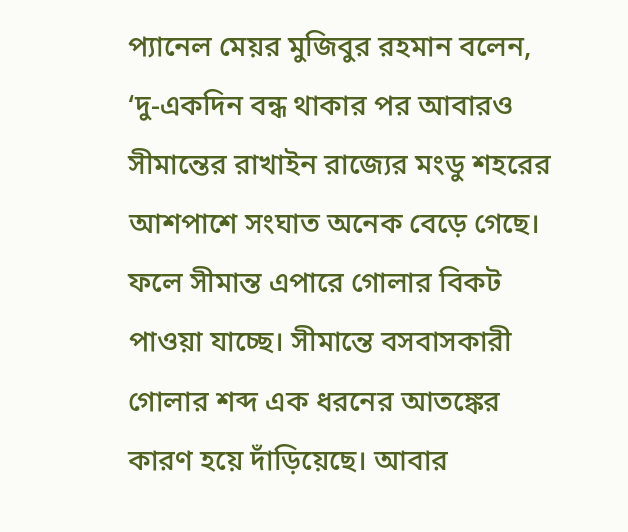প্যানেল মেয়র মুজিবুর রহমান বলেন, ‘দু-একদিন বন্ধ থাকার পর আবারও সীমান্তের রাখাইন রাজ্যের মংডু শহরের আশপাশে সংঘাত অনেক বেড়ে গেছে। ফলে সীমান্ত এপারে গোলার বিকট পাওয়া যাচ্ছে। সীমান্তে বসবাসকারী গোলার শব্দ এক ধরনের আতঙ্কের কারণ হয়ে দাঁড়িয়েছে। আবার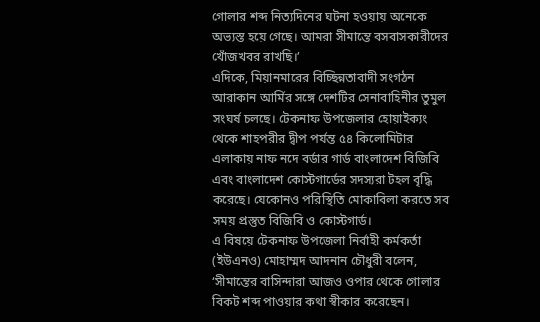গোলার শব্দ নিত্যদিনের ঘটনা হওয়ায় অনেকে অভ্যস্ত হয়ে গেছে। আমরা সীমান্তে বসবাসকারীদের খোঁজখবর রাখছি।’
এদিকে, মিয়ানমারের বিচ্ছিন্নতাবাদী সংগঠন আরাকান আর্মির সঙ্গে দেশটির সেনাবাহিনীর তুমুল সংঘর্ষ চলছে। টেকনাফ উপজেলার হোয়াইক্যং থেকে শাহপরীর দ্বীপ পর্যন্ত ৫৪ কিলোমিটার এলাকায় নাফ নদে বর্ডার গার্ড বাংলাদেশ বিজিবি এবং বাংলাদেশ কোস্টগার্ডের সদস্যরা টহল বৃদ্ধি করেছে। যেকোনও পরিস্থিতি মোকাবিলা করতে সব সময় প্রস্তুত বিজিবি ও কোস্টগার্ড।
এ বিষয়ে টেকনাফ উপজেলা নির্বাহী কর্মকর্তা (ইউএনও) মোহাম্মদ আদনান চৌধুরী বলেন, ‘সীমান্তের বাসিন্দারা আজও ওপার থেকে গোলার বিকট শব্দ পাওয়ার কথা স্বীকার করেছেন।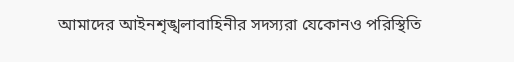আমাদের আইনশৃঙ্খলাবাহিনীর সদস্যরা যেকোনও পরিস্থিতি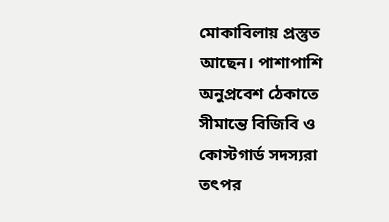মোকাবিলায় প্রস্তুত আছেন। পাশাপাশি অনুপ্রবেশ ঠেকাতে সীমান্তে বিজিবি ও কোস্টগার্ড সদস্যরা তৎপর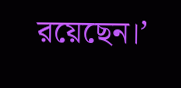রয়েছেন।’